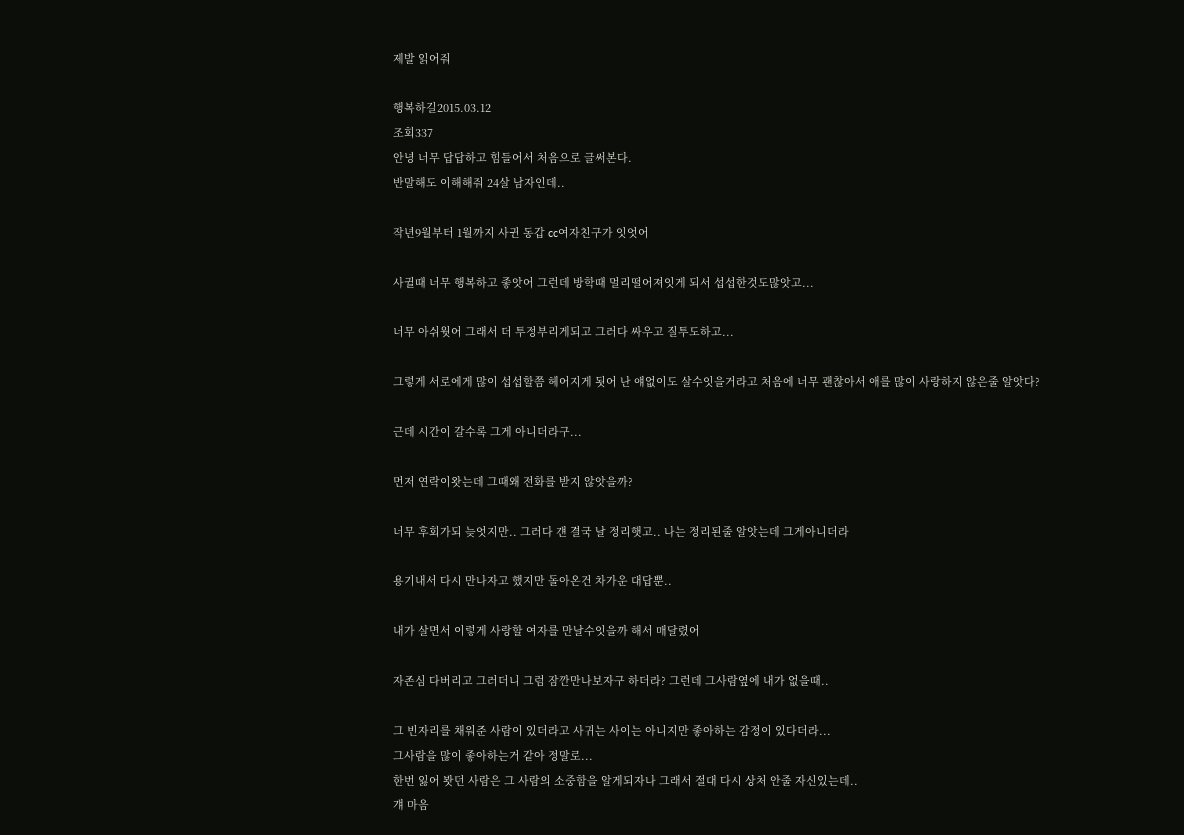제발 읽어줘

행복하길2015.03.12
조회337
안녕 너무 답답하고 힘들어서 처음으로 글써본다.
반말해도 이해해줘 24살 남자인데..

작년9월부터 1월까지 사귄 동갑 cc여자친구가 잇엇어

사귈때 너무 행복하고 좋앗어 그런데 방학때 멀리떨어져잇게 되서 섭섭한것도많앗고...

너무 아쉬웟어 그래서 더 투정부리게되고 그러다 싸우고 질투도하고...

그렇게 서로에게 많이 섭섭할쯤 헤어지게 됫어 난 얘없이도 살수잇을거라고 처음에 너무 괜찮아서 애를 많이 사랑하지 않은줄 알앗다?

근데 시간이 갈수록 그게 아니더라구...

먼저 연락이왓는데 그때왜 전화를 받지 않앗을까?

너무 후회가되 늦엇지만.. 그러다 걘 결국 날 정리햇고.. 나는 정리된줄 알앗는데 그게아니더라

용기내서 다시 만나자고 했지만 돌아온건 차가운 대답뿐..

내가 살면서 이렇게 사랑할 여자를 만날수잇을까 해서 매달렸어

자존심 다버리고 그러더니 그럼 잠깐만나보자구 하더라? 그런데 그사람옆에 내가 없을때..

그 빈자리를 채워준 사람이 있더라고 사귀는 사이는 아니지만 좋아하는 감정이 있다더라...
그사람을 많이 좋아하는거 같아 정말로...
한번 잃어 봣던 사람은 그 사람의 소중함을 알게되자나 그래서 절대 다시 상처 안줄 자신있는데..
걔 마음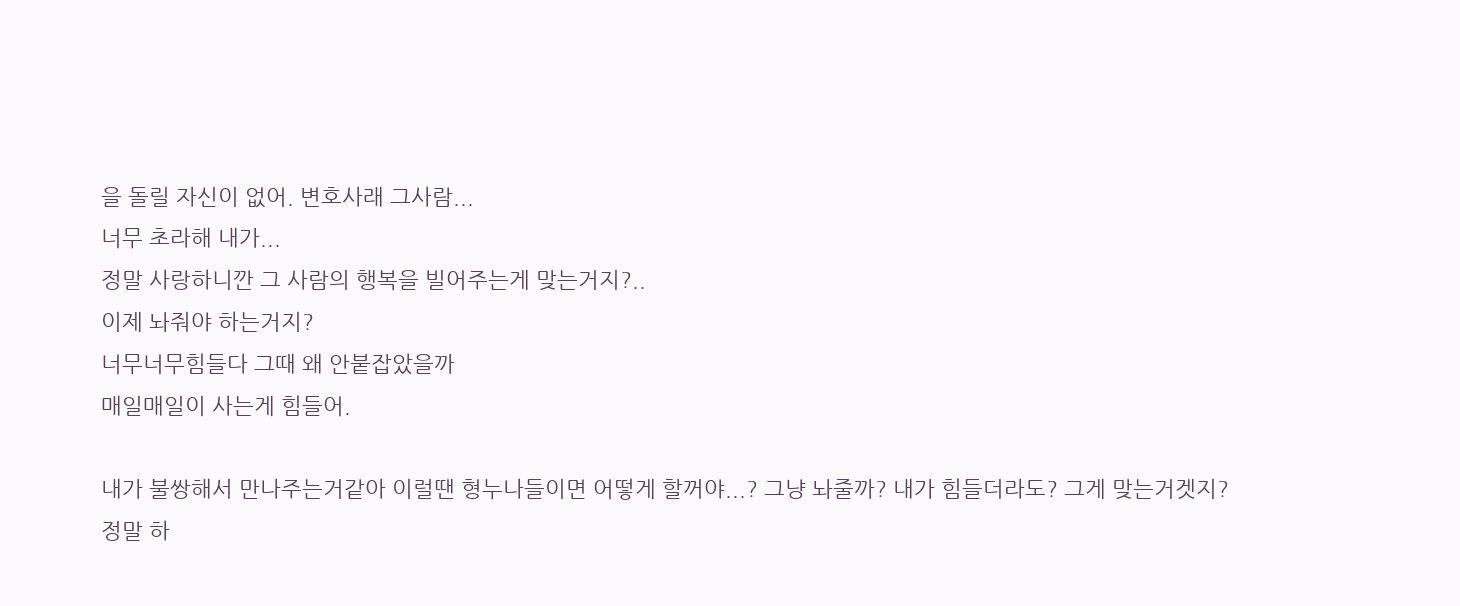을 돌릴 자신이 없어. 변호사래 그사람...
너무 초라해 내가...
정말 사랑하니깐 그 사람의 행복을 빌어주는게 맞는거지?..
이제 놔줘야 하는거지?
너무너무힘들다 그때 왜 안붙잡았을까
매일매일이 사는게 힘들어.

내가 불쌍해서 만나주는거같아 이럴땐 형누나들이면 어떻게 할꺼야...? 그냥 놔줄까? 내가 힘들더라도? 그게 맞는거겟지?
정말 하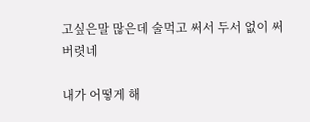고싶은말 많은데 술먹고 써서 두서 없이 써버렷네

내가 어떻게 해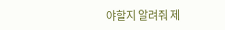야할지 알려줘 제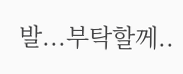발...부탁할께..